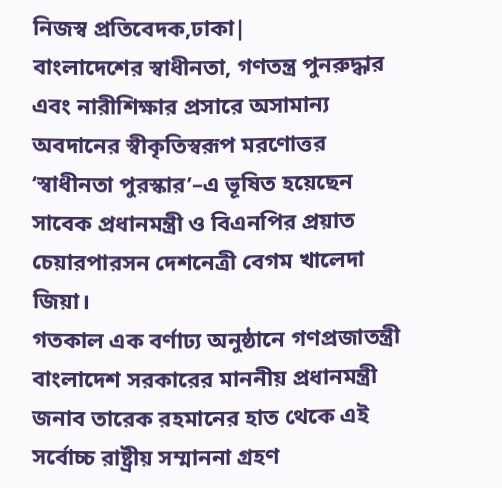নিজস্ব প্রতিবেদক,ঢাকা|
বাংলাদেশের স্বাধীনতা, গণতন্ত্র পুনরুদ্ধার এবং নারীশিক্ষার প্রসারে অসামান্য অবদানের স্বীকৃতিস্বরূপ মরণোত্তর ‘স্বাধীনতা পুরস্কার’–এ ভূষিত হয়েছেন সাবেক প্রধানমন্ত্রী ও বিএনপির প্রয়াত চেয়ারপারসন দেশনেত্রী বেগম খালেদা জিয়া।
গতকাল এক বর্ণাঢ্য অনুষ্ঠানে গণপ্রজাতন্ত্রী বাংলাদেশ সরকারের মাননীয় প্রধানমন্ত্রী জনাব তারেক রহমানের হাত থেকে এই সর্বোচ্চ রাষ্ট্রীয় সম্মাননা গ্রহণ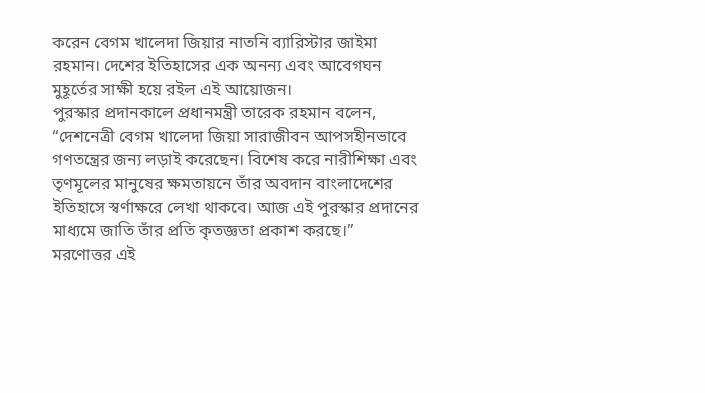করেন বেগম খালেদা জিয়ার নাতনি ব্যারিস্টার জাইমা রহমান। দেশের ইতিহাসের এক অনন্য এবং আবেগঘন মুহূর্তের সাক্ষী হয়ে রইল এই আয়োজন।
পুরস্কার প্রদানকালে প্রধানমন্ত্রী তারেক রহমান বলেন, “দেশনেত্রী বেগম খালেদা জিয়া সারাজীবন আপসহীনভাবে গণতন্ত্রের জন্য লড়াই করেছেন। বিশেষ করে নারীশিক্ষা এবং তৃণমূলের মানুষের ক্ষমতায়নে তাঁর অবদান বাংলাদেশের ইতিহাসে স্বর্ণাক্ষরে লেখা থাকবে। আজ এই পুরস্কার প্রদানের মাধ্যমে জাতি তাঁর প্রতি কৃতজ্ঞতা প্রকাশ করছে।”
মরণোত্তর এই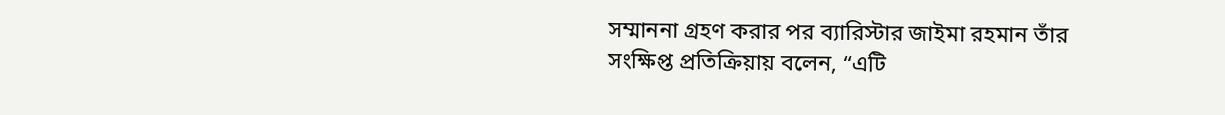সম্মাননা গ্রহণ করার পর ব্যারিস্টার জাইমা রহমান তাঁর সংক্ষিপ্ত প্রতিক্রিয়ায় বলেন, “এটি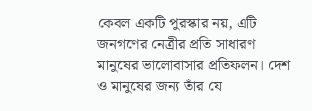কেবল একটি পুরস্কার নয়, এটি জনগণের নেত্রীর প্রতি সাধারণ মানুষের ভালোবাসার প্রতিফলন। দেশ ও মানুষের জন্য তাঁর যে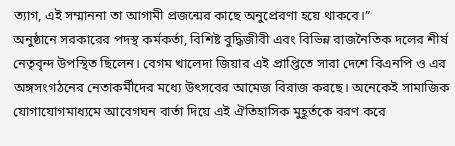ত্যাগ, এই সম্মাননা তা আগামী প্রজন্মের কাছে অনুপ্রেরণা হয়ে থাকবে।”
অনুষ্ঠানে সরকারের পদস্থ কর্মকর্তা, বিশিষ্ট বুদ্ধিজীবী এবং বিভিন্ন রাজনৈতিক দলের শীর্ষ নেতৃবৃন্দ উপস্থিত ছিলেন। বেগম খালেদা জিয়ার এই প্রাপ্তিতে সারা দেশে বিএনপি ও এর অঙ্গসংগঠনের নেতাকর্মীদের মধ্যে উৎসবের আমেজ বিরাজ করছে। অনেকেই সামাজিক যোগাযোগমাধ্যমে আবেগঘন বার্তা দিয়ে এই ঐতিহাসিক মুহূর্তকে বরণ করে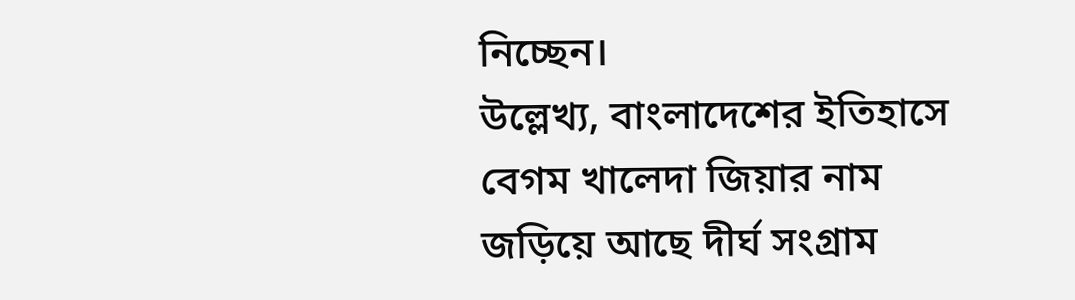নিচ্ছেন।
উল্লেখ্য, বাংলাদেশের ইতিহাসে বেগম খালেদা জিয়ার নাম জড়িয়ে আছে দীর্ঘ সংগ্রাম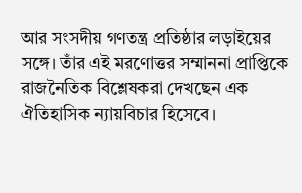আর সংসদীয় গণতন্ত্র প্রতিষ্ঠার লড়াইয়ের সঙ্গে। তাঁর এই মরণোত্তর সম্মাননা প্রাপ্তিকে রাজনৈতিক বিশ্লেষকরা দেখছেন এক ঐতিহাসিক ন্যায়বিচার হিসেবে।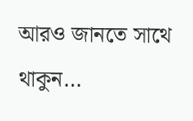আরও জানতে সাথে থাকুন…